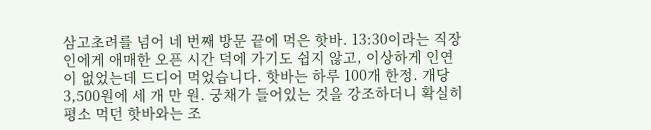삼고초려를 넘어 네 번째 방문 끝에 먹은 핫바. 13:30이라는 직장인에게 애매한 오픈 시간 덕에 가기도 쉽지 않고, 이상하게 인연이 없었는데 드디어 먹었습니다. 핫바는 하루 100개 한정. 개당 3,500원에 세 개 만 원. 궁채가 들어있는 것을 강조하더니 확실히 평소 먹던 핫바와는 조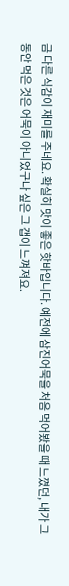금 다른 식감이 재미를 주네요. 확실히 맛이 좋은 핫바입니다. 예전에 삼진어묵을 처음 먹어봤을 때 느꼈던, 내가 그동안 먹은 것은 어묵이 아니었구나 싶은 그 갭이 느껴져요.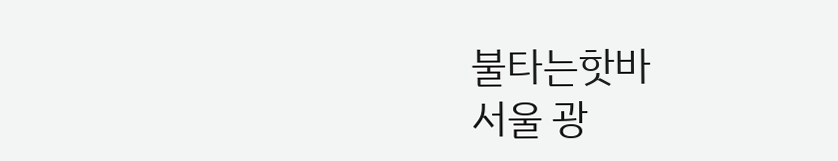불타는핫바
서울 광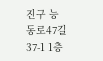진구 능동로47길 37-1 1층